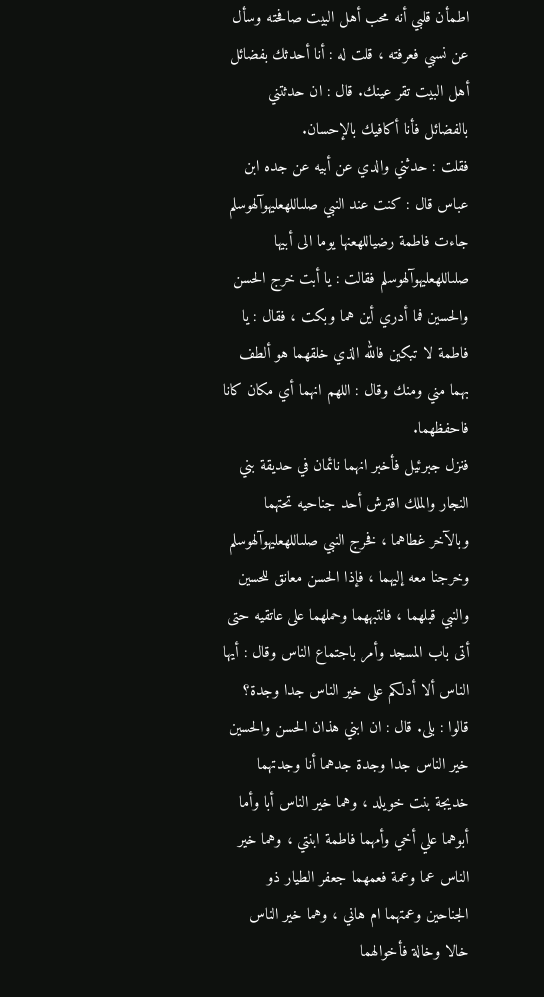اطمأن قلبي أنه محب أهل البيت صافحته وسأل عن نسبي فعرفته ، قلت له : أنا أحدثك بفضائل أهل البيت تقر عينك. قال : ان حدثتني بالفضائل فأنا أكافيك بالإحسان.
فقلت : حدثني والدي عن أبيه عن جده ابن عباس قال : كنت عند النبي صلىاللهعليهوآلهوسلم جاءت فاطمة رضياللهعنها يوما الى أبيها صلىاللهعليهوآلهوسلم فقالت : يا أبت خرج الحسن والحسين فما أدري أين هما وبكت ، فقال : يا فاطمة لا تبكين فالله الذي خلقهما هو ألطف بهما مني ومنك وقال : اللهم انهما أي مكان كانا فاحفظهما.
فنزل جبرئيل فأخبر انهما نائمان في حديقة بني النجار والملك افترش أحد جناحيه تحتهما وبالآخر غطاهما ، فخرج النبي صلىاللهعليهوآلهوسلم وخرجنا معه إليهما ، فإذا الحسن معانق للحسين والنبي قبلهما ، فانتبههما وحملهما على عاتقيه حتى أتى باب المسجد وأمر باجتماع الناس وقال : أيها الناس ألا أدلكم على خير الناس جدا وجدة؟ قالوا : بلى. قال : ان ابني هذان الحسن والحسين خير الناس جدا وجدة جدهما أنا وجدتهما خديجة بنت خويلد ، وهما خير الناس أبا وأما أبوهما علي أخي وأمهما فاطمة ابنتي ، وهما خير الناس عما وعمة فعمهما جعفر الطيار ذو الجناحين وعمتهما ام هاني ، وهما خير الناس خالا وخالة فأخوالهما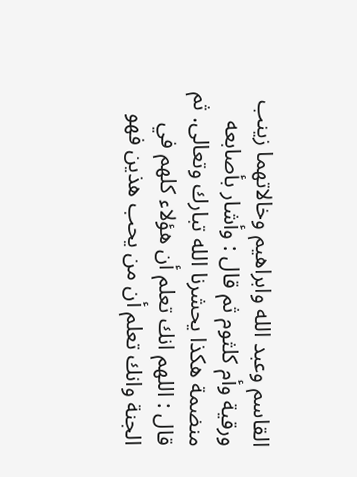القاسم وعبد الله وابراهيم وخالاتهما زينب ورقية وأم كلثوم ثم قال : وأشار بأصابعه منضمة هكذا يحشرنا الله تبارك وتعالى. ثم قال : اللهم انك تعلم أن هؤلاء كلهم في الجنة وانك تعلم أن من يحب هذين فهو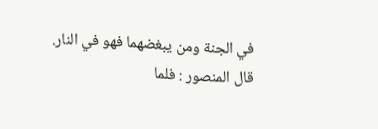في الجنة ومن يبغضهما فهو في النار.
قال المنصور : فلما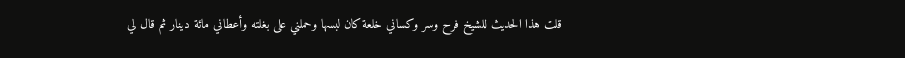قلت هذا الحديث للشيخ فرح وسر وكساني خلعة كان لبسها وحملني على بغلته وأعطاني مائة دينار ثم قال لي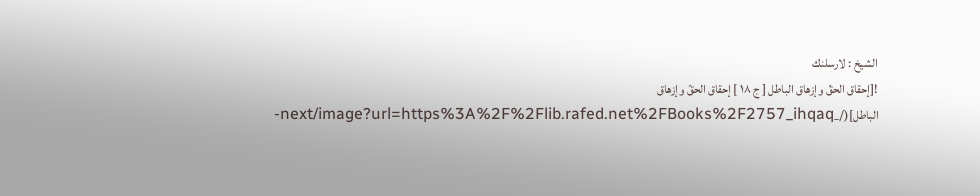الشيخ : لارسلنك
![إحقاق الحقّ وإزهاق الباطل [ ج ١٨ ] إحقاق الحقّ وإزهاق الباطل](/_next/image?url=https%3A%2F%2Flib.rafed.net%2FBooks%2F2757_ihqaq-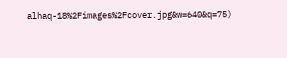alhaq-18%2Fimages%2Fcover.jpg&w=640&q=75)